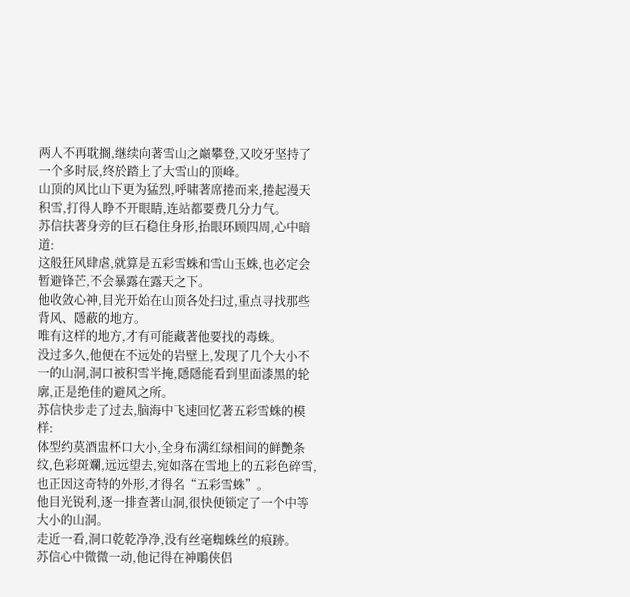两人不再耽搁,继续向著雪山之巔攀登,又咬牙坚持了一个多时辰,终於踏上了大雪山的顶峰。
山顶的风比山下更为猛烈,呼啸著席捲而来,捲起漫天积雪,打得人睁不开眼睛,连站都要费几分力气。
苏信扶著身旁的巨石稳住身形,抬眼环顾四周,心中暗道:
这般狂风肆虐,就算是五彩雪蛛和雪山玉蛛,也必定会暂避锋芒,不会暴露在露天之下。
他收敛心神,目光开始在山顶各处扫过,重点寻找那些背风、隱蔽的地方。
唯有这样的地方,才有可能藏著他要找的毒蛛。
没过多久,他便在不远处的岩壁上,发现了几个大小不一的山洞,洞口被积雪半掩,隱隱能看到里面漆黑的轮廓,正是绝佳的避风之所。
苏信快步走了过去,脑海中飞速回忆著五彩雪蛛的模样:
体型约莫酒盅杯口大小,全身布满红绿相间的鲜艷条纹,色彩斑斕,远远望去,宛如落在雪地上的五彩色碎雪,也正因这奇特的外形,才得名“五彩雪蛛”。
他目光锐利,逐一排查著山洞,很快便锁定了一个中等大小的山洞。
走近一看,洞口乾乾净净,没有丝毫蜘蛛丝的痕跡。
苏信心中微微一动,他记得在神鵰侠侣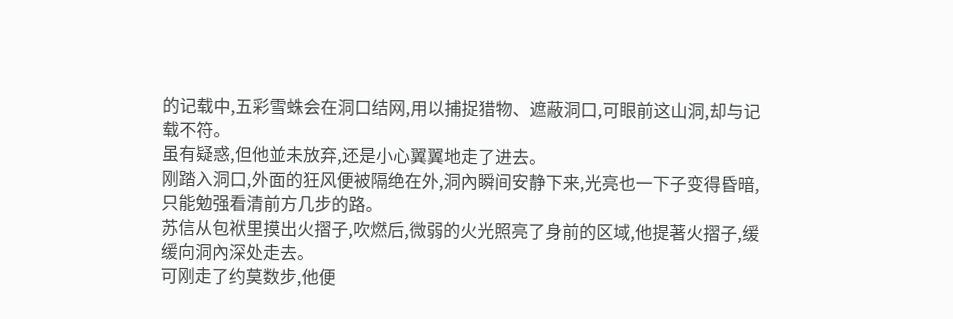的记载中,五彩雪蛛会在洞口结网,用以捕捉猎物、遮蔽洞口,可眼前这山洞,却与记载不符。
虽有疑惑,但他並未放弃,还是小心翼翼地走了进去。
刚踏入洞口,外面的狂风便被隔绝在外,洞內瞬间安静下来,光亮也一下子变得昏暗,只能勉强看清前方几步的路。
苏信从包袱里摸出火摺子,吹燃后,微弱的火光照亮了身前的区域,他提著火摺子,缓缓向洞內深处走去。
可刚走了约莫数步,他便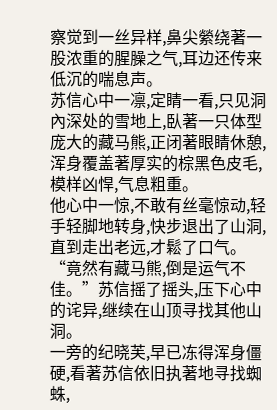察觉到一丝异样,鼻尖縈绕著一股浓重的腥臊之气,耳边还传来低沉的喘息声。
苏信心中一凛,定睛一看,只见洞內深处的雪地上,臥著一只体型庞大的藏马熊,正闭著眼睛休憩,浑身覆盖著厚实的棕黑色皮毛,模样凶悍,气息粗重。
他心中一惊,不敢有丝毫惊动,轻手轻脚地转身,快步退出了山洞,直到走出老远,才鬆了口气。
“竟然有藏马熊,倒是运气不佳。”苏信摇了摇头,压下心中的诧异,继续在山顶寻找其他山洞。
一旁的纪晓芙,早已冻得浑身僵硬,看著苏信依旧执著地寻找蜘蛛,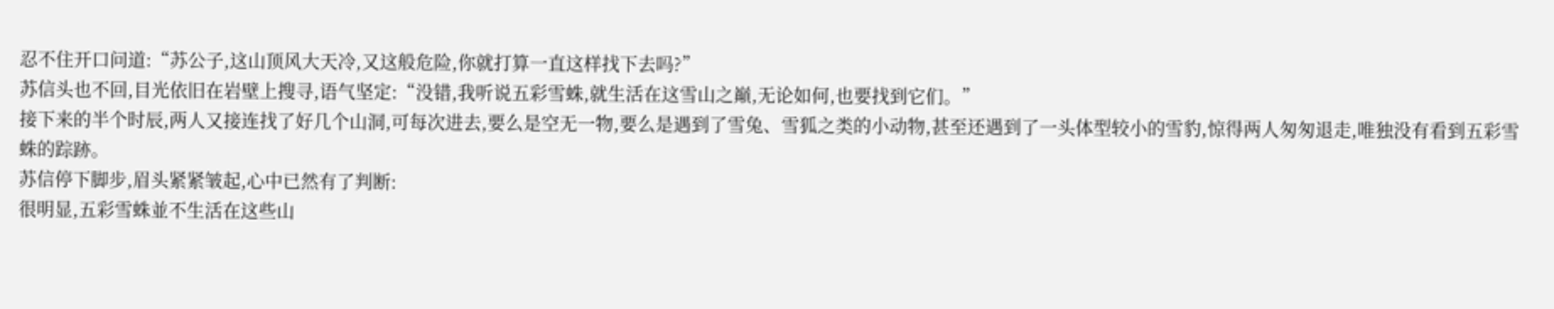忍不住开口问道:“苏公子,这山顶风大天冷,又这般危险,你就打算一直这样找下去吗?”
苏信头也不回,目光依旧在岩壁上搜寻,语气坚定:“没错,我听说五彩雪蛛,就生活在这雪山之巔,无论如何,也要找到它们。”
接下来的半个时辰,两人又接连找了好几个山洞,可每次进去,要么是空无一物,要么是遇到了雪兔、雪狐之类的小动物,甚至还遇到了一头体型较小的雪豹,惊得两人匆匆退走,唯独没有看到五彩雪蛛的踪跡。
苏信停下脚步,眉头紧紧皱起,心中已然有了判断:
很明显,五彩雪蛛並不生活在这些山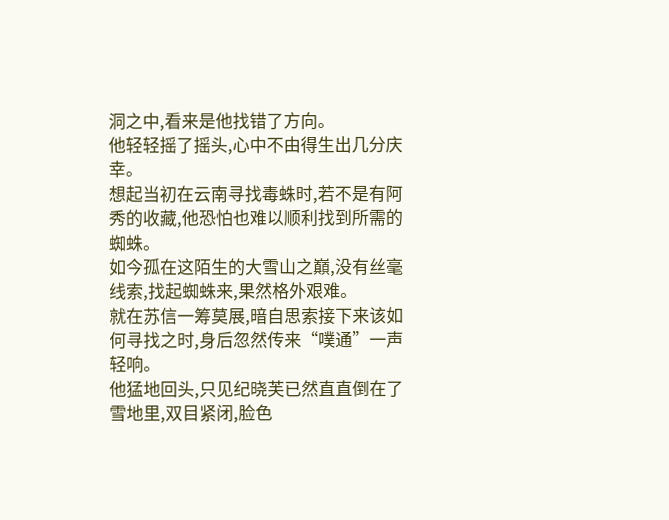洞之中,看来是他找错了方向。
他轻轻摇了摇头,心中不由得生出几分庆幸。
想起当初在云南寻找毒蛛时,若不是有阿秀的收藏,他恐怕也难以顺利找到所需的蜘蛛。
如今孤在这陌生的大雪山之巔,没有丝毫线索,找起蜘蛛来,果然格外艰难。
就在苏信一筹莫展,暗自思索接下来该如何寻找之时,身后忽然传来“噗通”一声轻响。
他猛地回头,只见纪晓芙已然直直倒在了雪地里,双目紧闭,脸色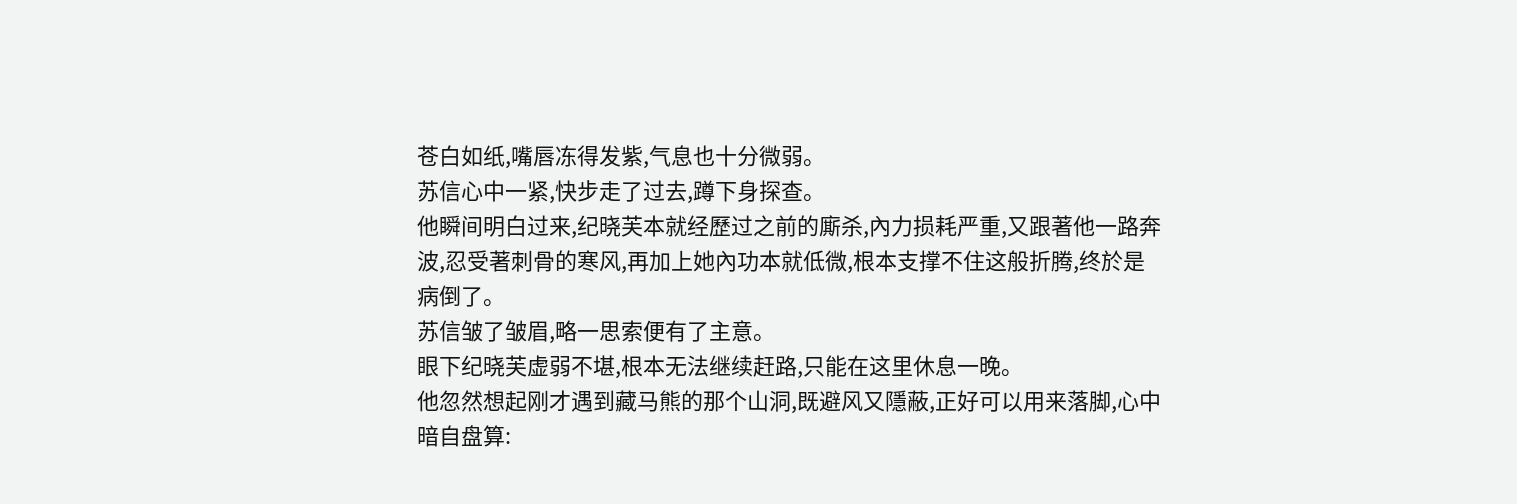苍白如纸,嘴唇冻得发紫,气息也十分微弱。
苏信心中一紧,快步走了过去,蹲下身探查。
他瞬间明白过来,纪晓芙本就经歷过之前的廝杀,內力损耗严重,又跟著他一路奔波,忍受著刺骨的寒风,再加上她內功本就低微,根本支撑不住这般折腾,终於是病倒了。
苏信皱了皱眉,略一思索便有了主意。
眼下纪晓芙虚弱不堪,根本无法继续赶路,只能在这里休息一晚。
他忽然想起刚才遇到藏马熊的那个山洞,既避风又隱蔽,正好可以用来落脚,心中暗自盘算: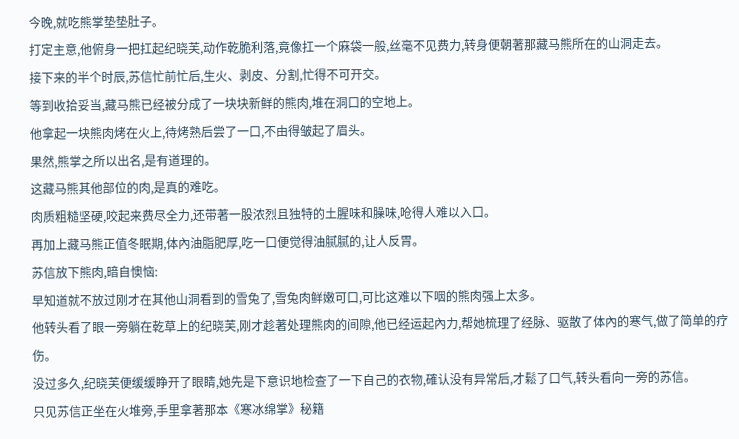今晚,就吃熊掌垫垫肚子。
打定主意,他俯身一把扛起纪晓芙,动作乾脆利落,竟像扛一个麻袋一般,丝毫不见费力,转身便朝著那藏马熊所在的山洞走去。
接下来的半个时辰,苏信忙前忙后,生火、剥皮、分割,忙得不可开交。
等到收拾妥当,藏马熊已经被分成了一块块新鲜的熊肉,堆在洞口的空地上。
他拿起一块熊肉烤在火上,待烤熟后尝了一口,不由得皱起了眉头。
果然,熊掌之所以出名,是有道理的。
这藏马熊其他部位的肉,是真的难吃。
肉质粗糙坚硬,咬起来费尽全力,还带著一股浓烈且独特的土腥味和臊味,呛得人难以入口。
再加上藏马熊正值冬眠期,体內油脂肥厚,吃一口便觉得油腻腻的,让人反胃。
苏信放下熊肉,暗自懊恼:
早知道就不放过刚才在其他山洞看到的雪兔了,雪兔肉鲜嫩可口,可比这难以下咽的熊肉强上太多。
他转头看了眼一旁躺在乾草上的纪晓芙,刚才趁著处理熊肉的间隙,他已经运起內力,帮她梳理了经脉、驱散了体內的寒气,做了简单的疗伤。
没过多久,纪晓芙便缓缓睁开了眼睛,她先是下意识地检查了一下自己的衣物,確认没有异常后,才鬆了口气,转头看向一旁的苏信。
只见苏信正坐在火堆旁,手里拿著那本《寒冰绵掌》秘籍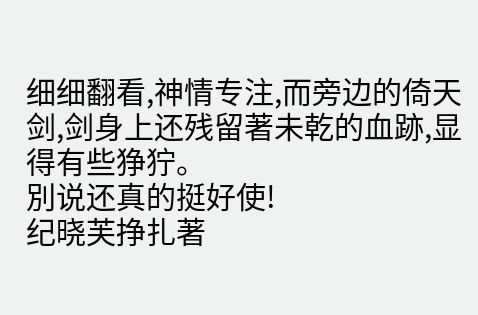细细翻看,神情专注,而旁边的倚天剑,剑身上还残留著未乾的血跡,显得有些狰狞。
別说还真的挺好使!
纪晓芙挣扎著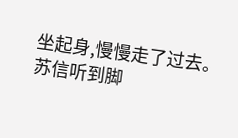坐起身,慢慢走了过去。
苏信听到脚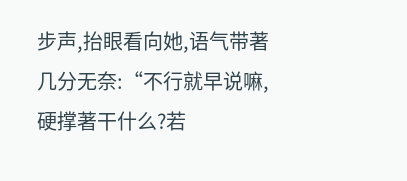步声,抬眼看向她,语气带著几分无奈:“不行就早说嘛,硬撑著干什么?若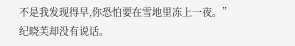不是我发现得早,你恐怕要在雪地里冻上一夜。”
纪晓芙却没有说话。